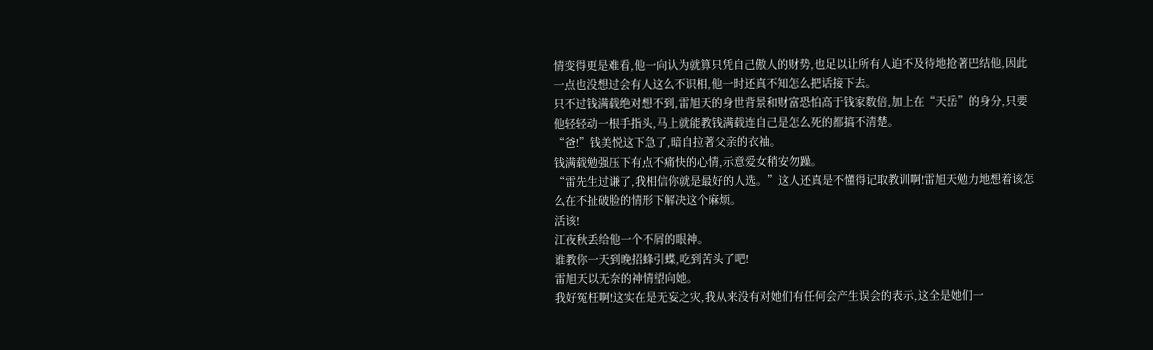情变得更是难看,他一向认为就算只凭自己傲人的财势,也足以让所有人迫不及待地抢著巴结他,因此一点也没想过会有人这么不识相,他一时还真不知怎么把话接下去。
只不过钱满载绝对想不到,雷旭天的身世背景和财富恐怕高于钱家数倍,加上在“天岳”的身分,只要他轻轻动一根手指头,马上就能教钱满载连自己是怎么死的都搞不清楚。
“爸!”钱美悦这下急了,暗自拉著父亲的衣袖。
钱满载勉强压下有点不痛快的心情,示意爱女稍安勿躁。
“雷先生过谦了,我相信你就是最好的人选。”这人还真是不懂得记取教训啊!雷旭天勉力地想着该怎么在不扯破脸的情形下解决这个麻烦。
活该!
江夜秋丢给他一个不屑的眼神。
谁教你一天到晚招蜂引蝶,吃到苦头了吧!
雷旭天以无奈的神情望向她。
我好冤枉啊!这实在是无妄之灾,我从来没有对她们有任何会产生误会的表示,这全是她们一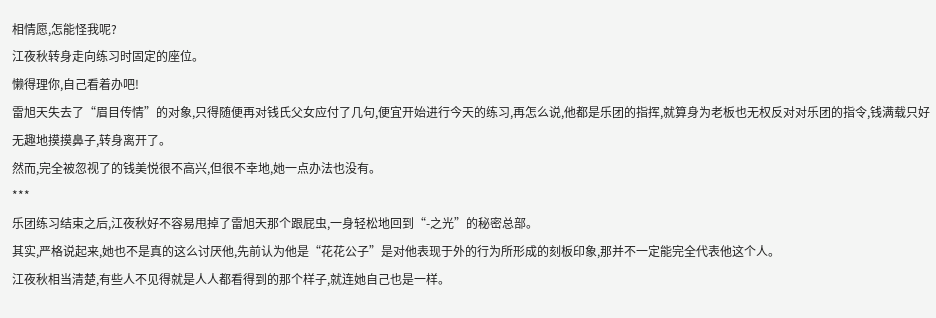相情愿,怎能怪我呢?
江夜秋转身走向练习时固定的座位。
懒得理你,自己看着办吧!
雷旭天失去了“眉目传情”的对象,只得随便再对钱氏父女应付了几句,便宜开始进行今天的练习,再怎么说,他都是乐团的指挥,就算身为老板也无权反对对乐团的指令,钱满载只好无趣地摸摸鼻子,转身离开了。
然而,完全被忽视了的钱美悦很不高兴,但很不幸地,她一点办法也没有。
***
乐团练习结束之后,江夜秋好不容易甩掉了雷旭天那个跟屁虫,一身轻松地回到“-之光”的秘密总部。
其实,严格说起来,她也不是真的这么讨厌他,先前认为他是“花花公子”是对他表现于外的行为所形成的刻板印象,那并不一定能完全代表他这个人。
江夜秋相当清楚,有些人不见得就是人人都看得到的那个样子,就连她自己也是一样。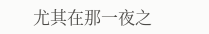尤其在那一夜之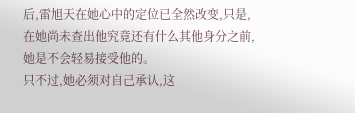后,雷旭天在她心中的定位已全然改变,只是,在她尚未查出他究竟还有什么其他身分之前,她是不会轻易接受他的。
只不过,她必须对自己承认,这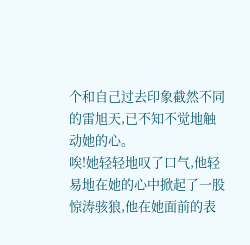个和自己过去印象截然不同的雷旭天,已不知不觉地触动她的心。
唉!她轻轻地叹了口气,他轻易地在她的心中掀起了一股惊涛骇狼,他在她面前的表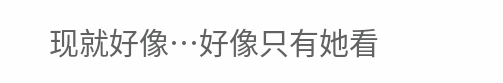现就好像…好像只有她看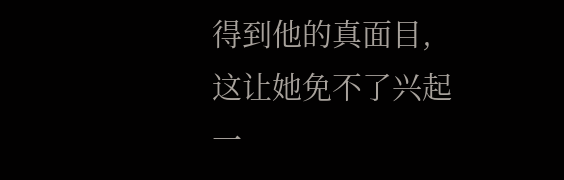得到他的真面目,这让她免不了兴起一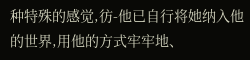种特殊的感觉,彷-他已自行将她纳入他的世界,用他的方式牢牢地、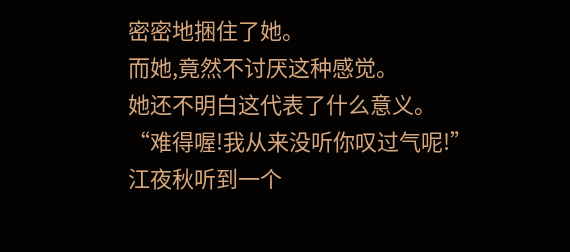密密地捆住了她。
而她,竟然不讨厌这种感觉。
她还不明白这代表了什么意义。
“难得喔!我从来没听你叹过气呢!”江夜秋听到一个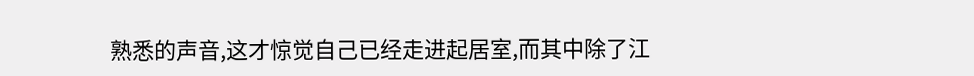熟悉的声音,这才惊觉自己已经走进起居室,而其中除了江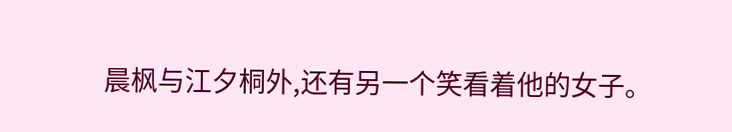晨枫与江夕桐外,还有另一个笑看着他的女子。